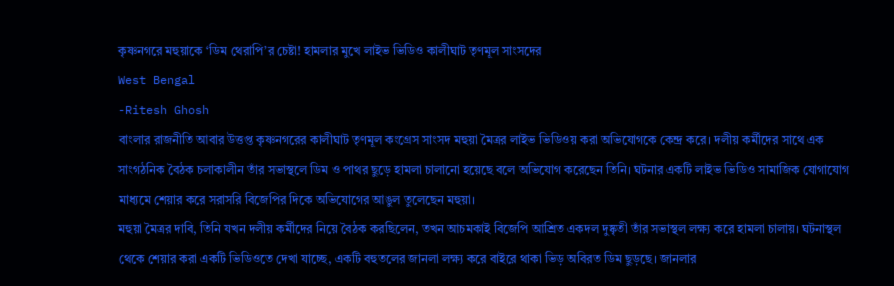কৃষ্ণনগরে মহুয়াকে ‘ডিম থেরাপি’র চেষ্টা! হামলার মুখে লাইভ ভিডিও কালীঘাট তৃণমূল সাংসদের
West Bengal
-Ritesh Ghosh
বাংলার রাজনীতি আবার উত্তপ্ত কৃষ্ণনগরের কালীঘাট তৃণমূল কংগ্রেস সাংসদ মহুয়া মৈত্রর লাইভ ভিডিওয় করা অভিযোগকে কেন্দ্র করে। দলীয় কর্মীদের সাথে এক সাংগঠনিক বৈঠক চলাকালীন তাঁর সভাস্থলে ডিম ও পাথর ছুড়ে হামলা চালানো হয়েছে বলে অভিযোগ করেছেন তিনি। ঘটনার একটি লাইভ ভিডিও সামাজিক যোগাযোগ মাধ্যমে শেয়ার করে সরাসরি বিজেপির দিকে অভিযোগের আঙুল তুলেছেন মহুয়া।
মহুয়া মৈত্রর দাবি, তিনি যখন দলীয় কর্মীদের নিয়ে বৈঠক করছিলেন, তখন আচমকাই বিজেপি আশ্রিত একদল দুষ্কৃতী তাঁর সভাস্থল লক্ষ্য করে হামলা চালায়। ঘটনাস্থল থেকে শেয়ার করা একটি ভিডিওতে দেখা যাচ্ছে, একটি বহুতলের জানলা লক্ষ্য করে বাইরে থাকা ভিড় অবিরত ডিম ছুড়ছে। জানলার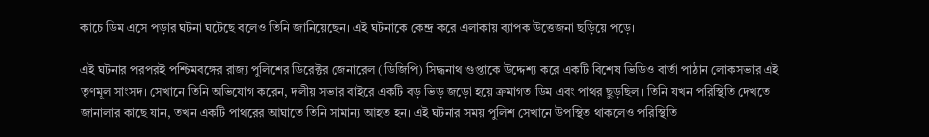কাচে ডিম এসে পড়ার ঘটনা ঘটেছে বলেও তিনি জানিয়েছেন। এই ঘটনাকে কেন্দ্র করে এলাকায় ব্যাপক উত্তেজনা ছড়িয়ে পড়ে।

এই ঘটনার পরপরই পশ্চিমবঙ্গের রাজ্য পুলিশের ডিরেক্টর জেনারেল (ডিজিপি) সিদ্ধনাথ গুপ্তাকে উদ্দেশ্য করে একটি বিশেষ ভিডিও বার্তা পাঠান লোকসভার এই তৃণমূল সাংসদ। সেখানে তিনি অভিযোগ করেন, দলীয় সভার বাইরে একটি বড় ভিড় জড়ো হয়ে ক্রমাগত ডিম এবং পাথর ছুড়ছিল। তিনি যখন পরিস্থিতি দেখতে জানালার কাছে যান, তখন একটি পাথরের আঘাতে তিনি সামান্য আহত হন। এই ঘটনার সময় পুলিশ সেখানে উপস্থিত থাকলেও পরিস্থিতি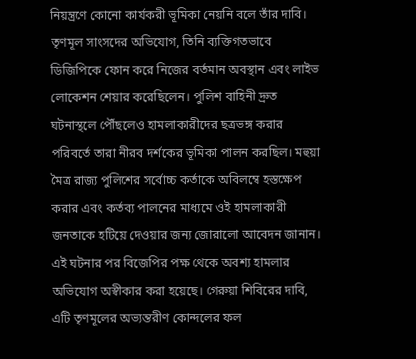নিয়ন্ত্রণে কোনো কার্যকরী ভূমিকা নেয়নি বলে তাঁর দাবি।
তৃণমূল সাংসদের অভিযোগ, তিনি ব্যক্তিগতভাবে ডিজিপিকে ফোন করে নিজের বর্তমান অবস্থান এবং লাইভ লোকেশন শেয়ার করেছিলেন। পুলিশ বাহিনী দ্রুত ঘটনাস্থলে পৌঁছলেও হামলাকারীদের ছত্রভঙ্গ করার পরিবর্তে তারা নীরব দর্শকের ভূমিকা পালন করছিল। মহুয়া মৈত্র রাজ্য পুলিশের সর্বোচ্চ কর্তাকে অবিলম্বে হস্তক্ষেপ করার এবং কর্তব্য পালনের মাধ্যমে ওই হামলাকারী জনতাকে হটিয়ে দেওয়ার জন্য জোরালো আবেদন জানান।
এই ঘটনার পর বিজেপির পক্ষ থেকে অবশ্য হামলার অভিযোগ অস্বীকার করা হয়েছে। গেরুয়া শিবিরের দাবি, এটি তৃণমূলের অভ্যন্তরীণ কোন্দলের ফল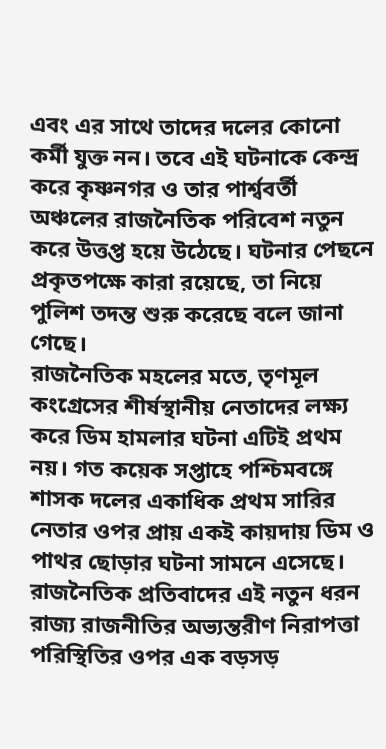এবং এর সাথে তাদের দলের কোনো কর্মী যুক্ত নন। তবে এই ঘটনাকে কেন্দ্র করে কৃষ্ণনগর ও তার পার্শ্ববর্তী অঞ্চলের রাজনৈতিক পরিবেশ নতুন করে উত্তপ্ত হয়ে উঠেছে। ঘটনার পেছনে প্রকৃতপক্ষে কারা রয়েছে, তা নিয়ে পুলিশ তদন্ত শুরু করেছে বলে জানা গেছে।
রাজনৈতিক মহলের মতে, তৃণমূল কংগ্রেসের শীর্ষস্থানীয় নেতাদের লক্ষ্য করে ডিম হামলার ঘটনা এটিই প্রথম নয়। গত কয়েক সপ্তাহে পশ্চিমবঙ্গে শাসক দলের একাধিক প্রথম সারির নেতার ওপর প্রায় একই কায়দায় ডিম ও পাথর ছোড়ার ঘটনা সামনে এসেছে। রাজনৈতিক প্রতিবাদের এই নতুন ধরন রাজ্য রাজনীতির অভ্যন্তরীণ নিরাপত্তা পরিস্থিতির ওপর এক বড়সড়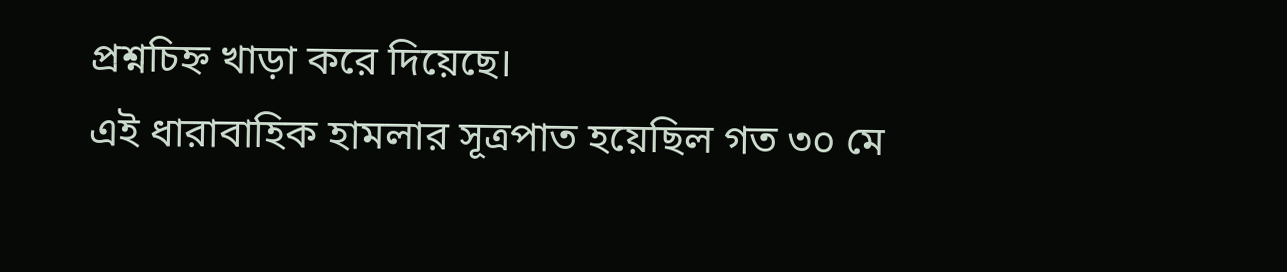প্রশ্নচিহ্ন খাড়া করে দিয়েছে।
এই ধারাবাহিক হামলার সূত্রপাত হয়েছিল গত ৩০ মে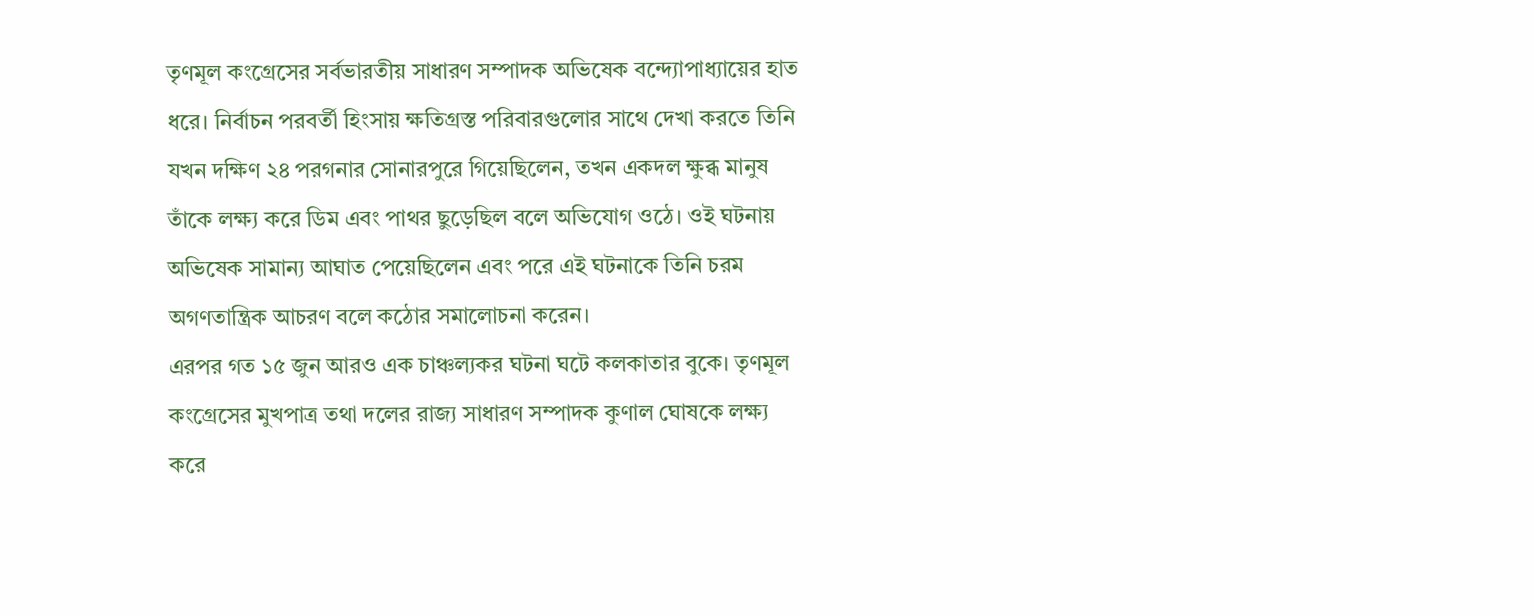তৃণমূল কংগ্রেসের সর্বভারতীয় সাধারণ সম্পাদক অভিষেক বন্দ্যোপাধ্যায়ের হাত ধরে। নির্বাচন পরবর্তী হিংসায় ক্ষতিগ্রস্ত পরিবারগুলোর সাথে দেখা করতে তিনি যখন দক্ষিণ ২৪ পরগনার সোনারপুরে গিয়েছিলেন, তখন একদল ক্ষুব্ধ মানুষ তাঁকে লক্ষ্য করে ডিম এবং পাথর ছুড়েছিল বলে অভিযোগ ওঠে। ওই ঘটনায় অভিষেক সামান্য আঘাত পেয়েছিলেন এবং পরে এই ঘটনাকে তিনি চরম অগণতান্ত্রিক আচরণ বলে কঠোর সমালোচনা করেন।
এরপর গত ১৫ জুন আরও এক চাঞ্চল্যকর ঘটনা ঘটে কলকাতার বুকে। তৃণমূল কংগ্রেসের মুখপাত্র তথা দলের রাজ্য সাধারণ সম্পাদক কুণাল ঘোষকে লক্ষ্য করে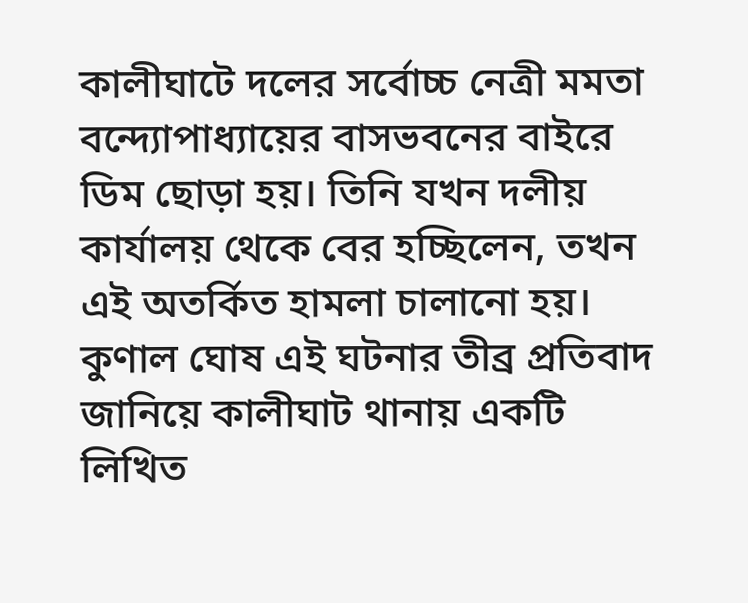কালীঘাটে দলের সর্বোচ্চ নেত্রী মমতা বন্দ্যোপাধ্যায়ের বাসভবনের বাইরে ডিম ছোড়া হয়। তিনি যখন দলীয় কার্যালয় থেকে বের হচ্ছিলেন, তখন এই অতর্কিত হামলা চালানো হয়। কুণাল ঘোষ এই ঘটনার তীব্র প্রতিবাদ জানিয়ে কালীঘাট থানায় একটি লিখিত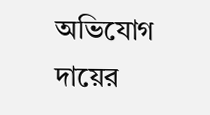অভিযোগ দায়ের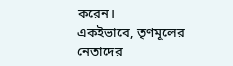করেন।
একইভাবে, তৃণমূলের নেতাদের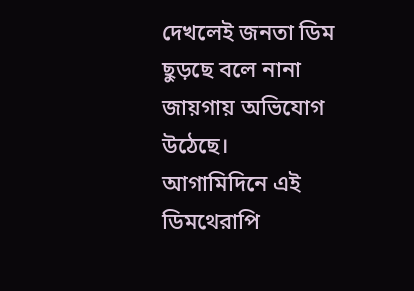দেখলেই জনতা ডিম ছুড়ছে বলে নানা জায়গায় অভিযোগ উঠেছে। আগামিদিনে এই ডিমথেরাপি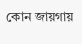কোন জায়গায়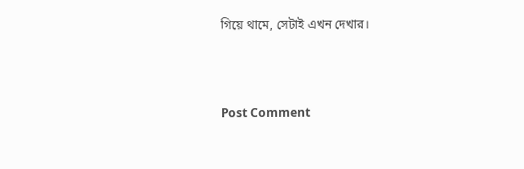গিয়ে থামে, সেটাই এখন দেখার।



Post Comment